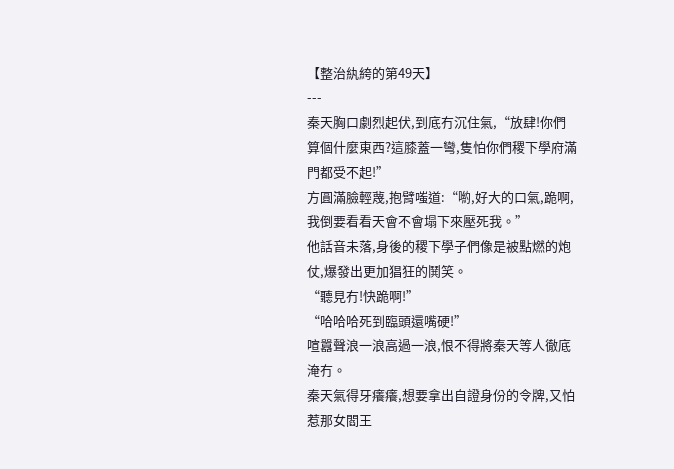【整治紈絝的第49天】
---
秦天胸口劇烈起伏,到底冇沉住氣,“放肆!你們算個什麼東西?這膝蓋一彎,隻怕你們稷下學府滿門都受不起!”
方圓滿臉輕蔑,抱臂嗤道:“喲,好大的口氣,跪啊,我倒要看看天會不會塌下來壓死我。”
他話音未落,身後的稷下學子們像是被點燃的炮仗,爆發出更加猖狂的鬨笑。
“聽見冇!快跪啊!”
“哈哈哈死到臨頭還嘴硬!”
喧囂聲浪一浪高過一浪,恨不得將秦天等人徹底淹冇。
秦天氣得牙癢癢,想要拿出自證身份的令牌,又怕惹那女閻王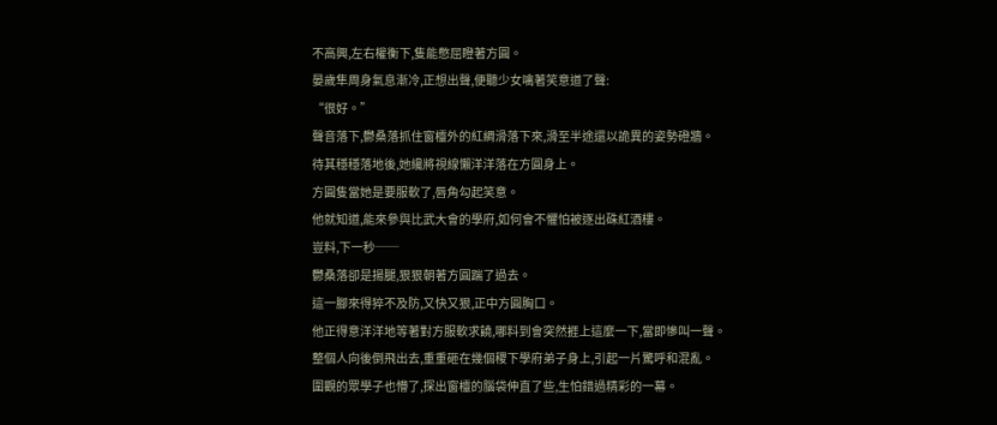不高興,左右權衡下,隻能憋屈瞪著方圓。
晏歲隼周身氣息漸冷,正想出聲,便聽少女噙著笑意道了聲:
“很好。”
聲音落下,鬱桑落抓住窗欞外的紅綢滑落下來,滑至半途還以詭異的姿勢磴牆。
待其穩穩落地後,她纔將視線懶洋洋落在方圓身上。
方圓隻當她是要服軟了,唇角勾起笑意。
他就知道,能來參與比武大會的學府,如何會不懼怕被逐出硃紅酒樓。
豈料,下一秒──
鬱桑落卻是揚腿,狠狠朝著方圓踹了過去。
這一腳來得猝不及防,又快又狠,正中方圓胸口。
他正得意洋洋地等著對方服軟求饒,哪料到會突然捱上這麼一下,當即慘叫一聲。
整個人向後倒飛出去,重重砸在幾個稷下學府弟子身上,引起一片驚呼和混亂。
圍觀的眾學子也懵了,探出窗欞的腦袋伸直了些,生怕錯過精彩的一幕。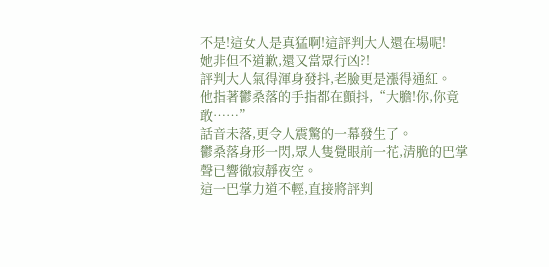不是!這女人是真猛啊!這評判大人還在場呢!
她非但不道歉,還又當眾行凶?!
評判大人氣得渾身發抖,老臉更是漲得通紅。
他指著鬱桑落的手指都在顫抖,“大膽!你,你竟敢……”
話音未落,更令人震驚的一幕發生了。
鬱桑落身形一閃,眾人隻覺眼前一花,清脆的巴掌聲已響徹寂靜夜空。
這一巴掌力道不輕,直接將評判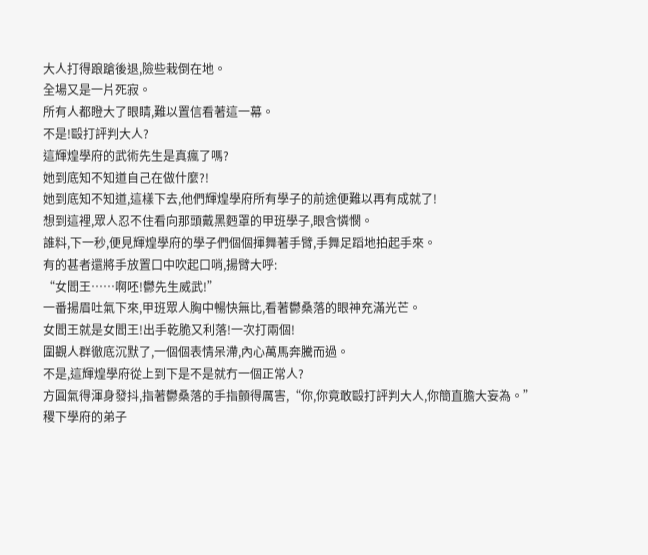大人打得踉蹌後退,險些栽倒在地。
全場又是一片死寂。
所有人都瞪大了眼睛,難以置信看著這一幕。
不是!毆打評判大人?
這輝煌學府的武術先生是真瘋了嗎?
她到底知不知道自己在做什麼?!
她到底知不知道,這樣下去,他們輝煌學府所有學子的前途便難以再有成就了!
想到這裡,眾人忍不住看向那頭戴黑麪罩的甲班學子,眼含憐憫。
誰料,下一秒,便見輝煌學府的學子們個個揮舞著手臂,手舞足蹈地拍起手來。
有的甚者還將手放置口中吹起口哨,揚臂大呼:
“女閻王……啊呸!鬱先生威武!”
一番揚眉吐氣下來,甲班眾人胸中暢快無比,看著鬱桑落的眼神充滿光芒。
女閻王就是女閻王!出手乾脆又利落!一次打兩個!
圍觀人群徹底沉默了,一個個表情呆滯,內心萬馬奔騰而過。
不是,這輝煌學府從上到下是不是就冇一個正常人?
方圓氣得渾身發抖,指著鬱桑落的手指顫得厲害,“你,你竟敢毆打評判大人,你簡直膽大妄為。”
稷下學府的弟子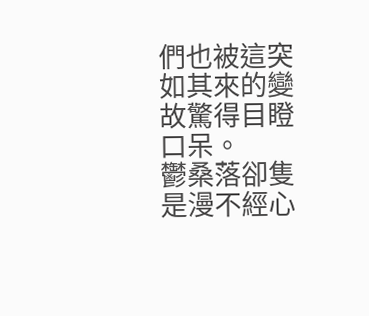們也被這突如其來的變故驚得目瞪口呆。
鬱桑落卻隻是漫不經心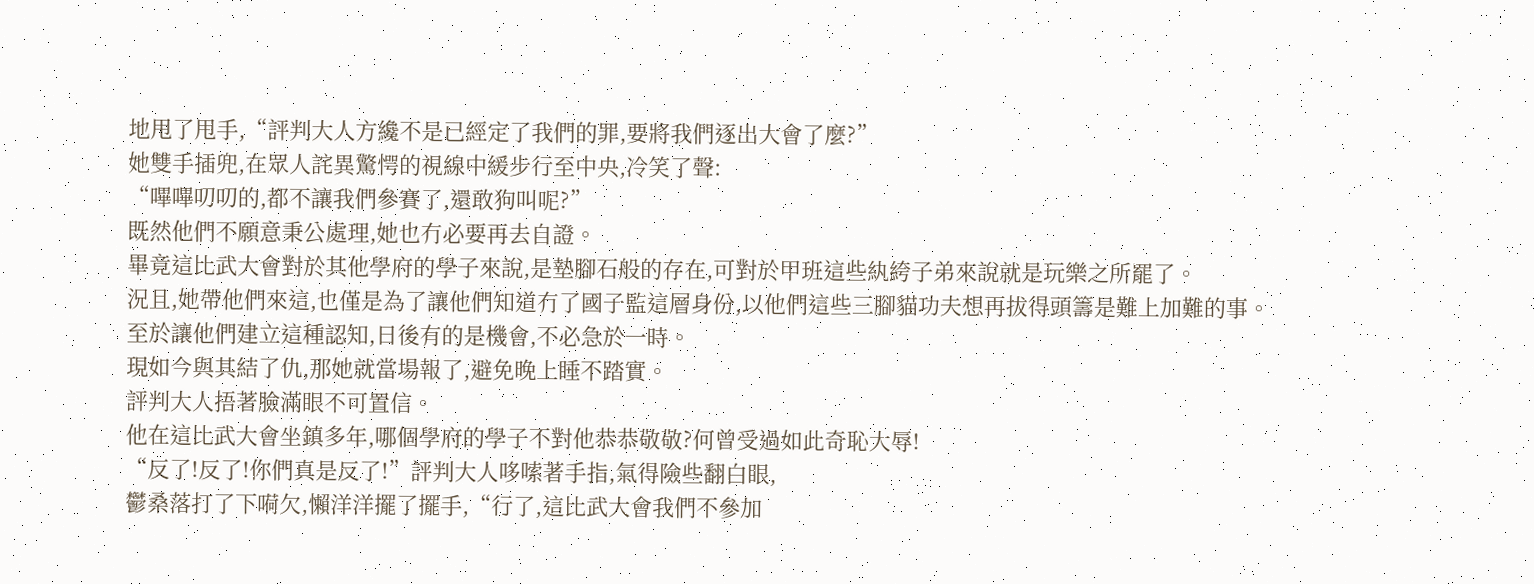地甩了甩手,“評判大人方纔不是已經定了我們的罪,要將我們逐出大會了麼?”
她雙手插兜,在眾人詫異驚愕的視線中緩步行至中央,冷笑了聲:
“嗶嗶叨叨的,都不讓我們參賽了,還敢狗叫呢?”
既然他們不願意秉公處理,她也冇必要再去自證。
畢竟這比武大會對於其他學府的學子來說,是墊腳石般的存在,可對於甲班這些紈絝子弟來說就是玩樂之所罷了。
況且,她帶他們來這,也僅是為了讓他們知道冇了國子監這層身份,以他們這些三腳貓功夫想再拔得頭籌是難上加難的事。
至於讓他們建立這種認知,日後有的是機會,不必急於一時。
現如今與其結了仇,那她就當場報了,避免晚上睡不踏實。
評判大人捂著臉滿眼不可置信。
他在這比武大會坐鎮多年,哪個學府的學子不對他恭恭敬敬?何曾受過如此奇恥大辱!
“反了!反了!你們真是反了!”評判大人哆嗦著手指,氣得險些翻白眼,
鬱桑落打了下嗬欠,懶洋洋擺了擺手,“行了,這比武大會我們不參加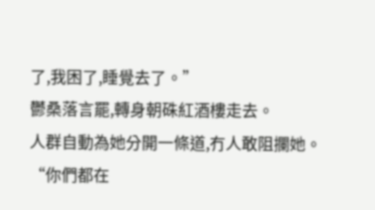了,我困了,睡覺去了。”
鬱桑落言罷,轉身朝硃紅酒樓走去。
人群自動為她分開一條道,冇人敢阻攔她。
“你們都在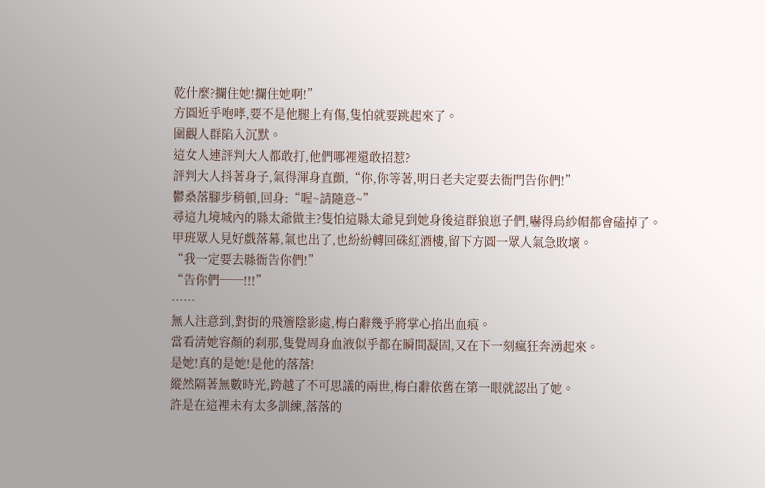乾什麼?攔住她!攔住她啊!”
方圓近乎咆哮,要不是他腿上有傷,隻怕就要跳起來了。
圍觀人群陷入沉默。
這女人連評判大人都敢打,他們哪裡還敢招惹?
評判大人抖著身子,氣得渾身直顫,“你,你等著,明日老夫定要去衙門告你們!”
鬱桑落腳步稍頓,回身:“喔~請隨意~”
尋這九境城內的縣太爺做主?隻怕這縣太爺見到她身後這群狼崽子們,嚇得烏紗帽都會磕掉了。
甲班眾人見好戲落幕,氣也出了,也紛紛轉回硃紅酒樓,留下方圓一眾人氣急敗壞。
“我一定要去縣衙告你們!”
“告你們──!!!”
……
無人注意到,對街的飛簷陰影處,梅白辭幾乎將掌心掐出血痕。
當看清她容顏的刹那,隻覺周身血液似乎都在瞬間凝固,又在下一刻瘋狂奔湧起來。
是她!真的是她!是他的落落!
縱然隔著無數時光,跨越了不可思議的兩世,梅白辭依舊在第一眼就認出了她。
許是在這裡未有太多訓練,落落的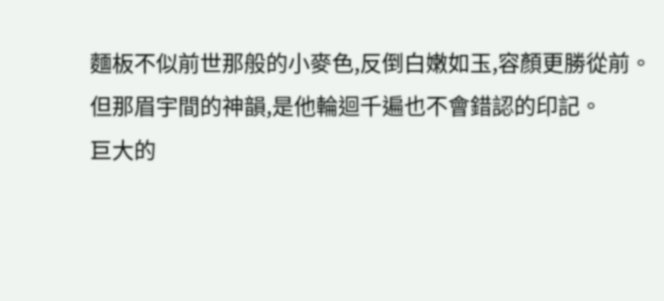麵板不似前世那般的小麥色,反倒白嫩如玉,容顏更勝從前。
但那眉宇間的神韻,是他輪迴千遍也不會錯認的印記。
巨大的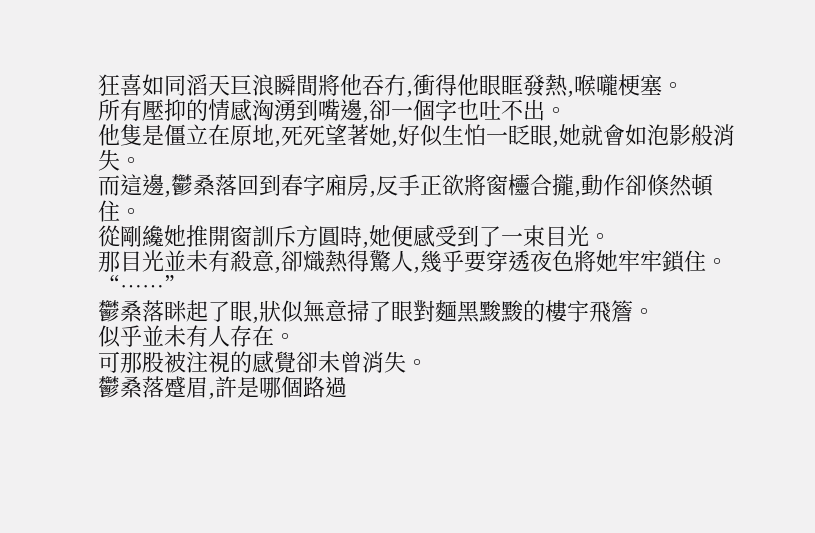狂喜如同滔天巨浪瞬間將他吞冇,衝得他眼眶發熱,喉嚨梗塞。
所有壓抑的情感洶湧到嘴邊,卻一個字也吐不出。
他隻是僵立在原地,死死望著她,好似生怕一眨眼,她就會如泡影般消失。
而這邊,鬱桑落回到春字廂房,反手正欲將窗欞合攏,動作卻倏然頓住。
從剛纔她推開窗訓斥方圓時,她便感受到了一束目光。
那目光並未有殺意,卻熾熱得驚人,幾乎要穿透夜色將她牢牢鎖住。
“……”
鬱桑落眯起了眼,狀似無意掃了眼對麵黑黢黢的樓宇飛簷。
似乎並未有人存在。
可那股被注視的感覺卻未曾消失。
鬱桑落蹙眉,許是哪個路過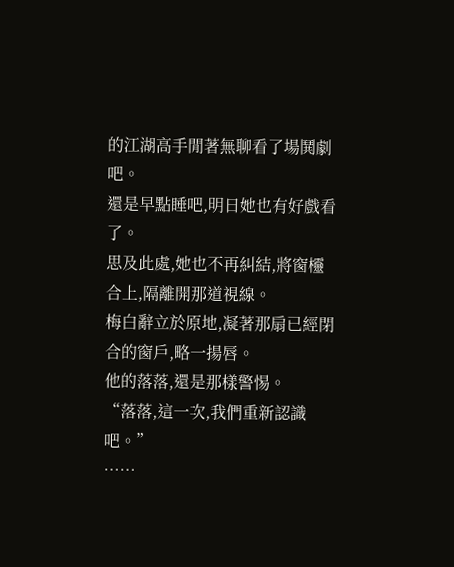的江湖高手閒著無聊看了場鬨劇吧。
還是早點睡吧,明日她也有好戲看了。
思及此處,她也不再糾結,將窗欞合上,隔離開那道視線。
梅白辭立於原地,凝著那扇已經閉合的窗戶,略一揚唇。
他的落落,還是那樣警惕。
“落落,這一次,我們重新認識吧。”
……